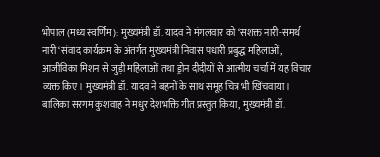भोपाल (मध्य स्वर्णिम): मुख्यमंत्री डॉ. यादव ने मंगलवार को ‘सशक्त नारी-समर्थ नारी ‘संवाद कार्यक्रम के अंतर्गत मुख्यमंत्री निवास पधारी प्रबुद्ध महिलाओं, आजीविका मिशन से जुड़ी महिलाओं तथा ड्रोन दीदीयों से आत्मीय चर्चा में यह विचार व्यक्त किए। मुख्यमंत्री डॉ. यादव ने बहनों के साथ समूह चित्र भी खिंचवाया। बालिका सरगम कुशवाह ने मधुर देशभक्ति गीत प्रस्तुत किया, मुख्यमंत्री डॉ.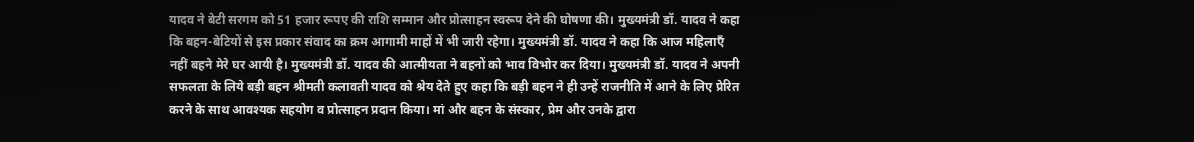यादव ने बेटी सरगम को 51 हजार रूपए की राशि सम्मान और प्रोत्साहन स्वरूप देने की घोषणा की। मुख्यमंत्री डॉ. यादव ने कहा कि बहन-बेटियों से इस प्रकार संवाद का क्रम आगामी माहों में भी जारी रहेगा। मुख्यमंत्री डॉ. यादव ने कहा कि आज महिलाएँ नहीं बहने मेरे घर आयी है। मुख्यमंत्री डॉ. यादव की आत्मीयता ने बहनों को भाव विभोर कर दिया। मुख्यमंत्री डॉ. यादव ने अपनी सफलता के लिये बड़ी बहन श्रीमती कलावती यादव को श्रेय देते हुए कहा कि बड़ी बहन ने ही उन्हें राजनीति में आने के लिए प्रेरित करने के साथ आवश्यक सहयोग व प्रोत्साहन प्रदान किया। मां और बहन के संस्कार, प्रेम और उनके द्वारा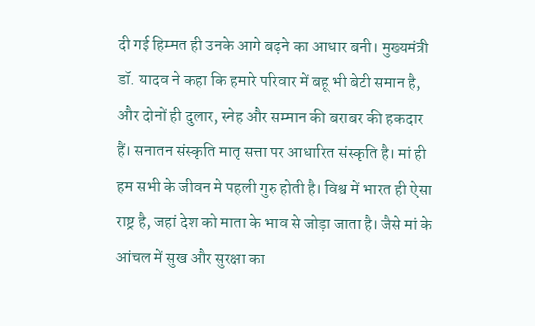दी गई हिम्मत ही उनके आगे बढ़ने का आधार बनी। मुख्यमंत्री डॉ. यादव ने कहा कि हमारे परिवार में बहू भी बेटी समान है, और दोनों ही दुलार, स्नेह और सम्मान की बराबर की हकदार हैं। सनातन संस्कृति मातृ सत्ता पर आधारित संस्कृति है। मां ही हम सभी के जीवन मे पहली गुरु होती है। विश्व में भारत ही ऐसा राष्ट्र है, जहां देश को माता के भाव से जोड़ा जाता है। जैसे मां के आंचल में सुख और सुरक्षा का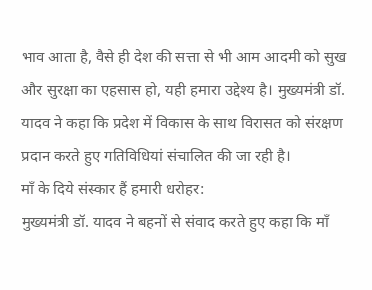भाव आता है, वैसे ही देश की सत्ता से भी आम आदमी को सुख और सुरक्षा का एहसास हो, यही हमारा उद्देश्य है। मुख्यमंत्री डॉ. यादव ने कहा कि प्रदेश में विकास के साथ विरासत को संरक्षण प्रदान करते हुए गतिविधियां संचालित की जा रही है।
माँ के दिये संस्कार हैं हमारी धरोहर:
मुख्यमंत्री डॉ. यादव ने बहनों से संवाद करते हुए कहा कि माँ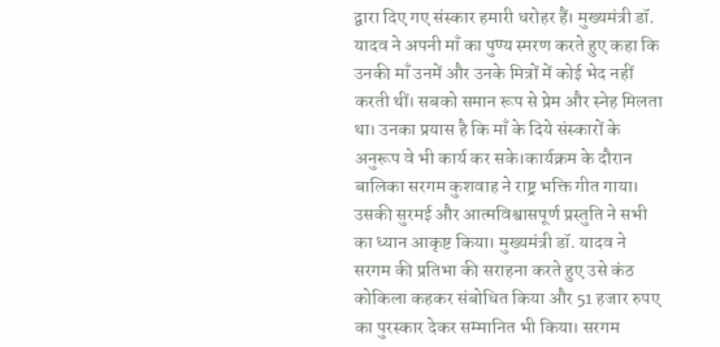द्वारा दिए गए संस्कार हमारी धरोहर हैं। मुख्यमंत्री डॉ. यादव ने अपनी माँ का पुण्य स्मरण करते हुए कहा कि उनकी माँ उनमें और उनके मित्रों में कोई भेद नहीं करती थीं। सबको समान रूप से प्रेम और स्नेह मिलता था। उनका प्रयास है कि माँ के दिये संस्कारों के अनुरूप वे भी कार्य कर सके।कार्यक्रम के दौरान बालिका सरगम कुशवाह ने राष्ट्र भक्ति गीत गाया। उसकी सुरमई और आत्मविश्वासपूर्ण प्रस्तुति ने सभी का ध्यान आकृष्ट किया। मुख्यमंत्री डॉ. यादव ने सरगम की प्रतिभा की सराहना करते हुए उसे कंठ कोकिला कहकर संबोधित किया और 51 हजार रुपए का पुरस्कार देकर सम्मानित भी किया। सरगम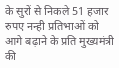के सुरों से निकले 51 हजार रुपए नन्ही प्रतिभाओं को आगे बढ़ाने के प्रति मुख्यमंत्री की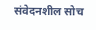संवेदनशील सोच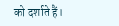को दर्शाते हैं।